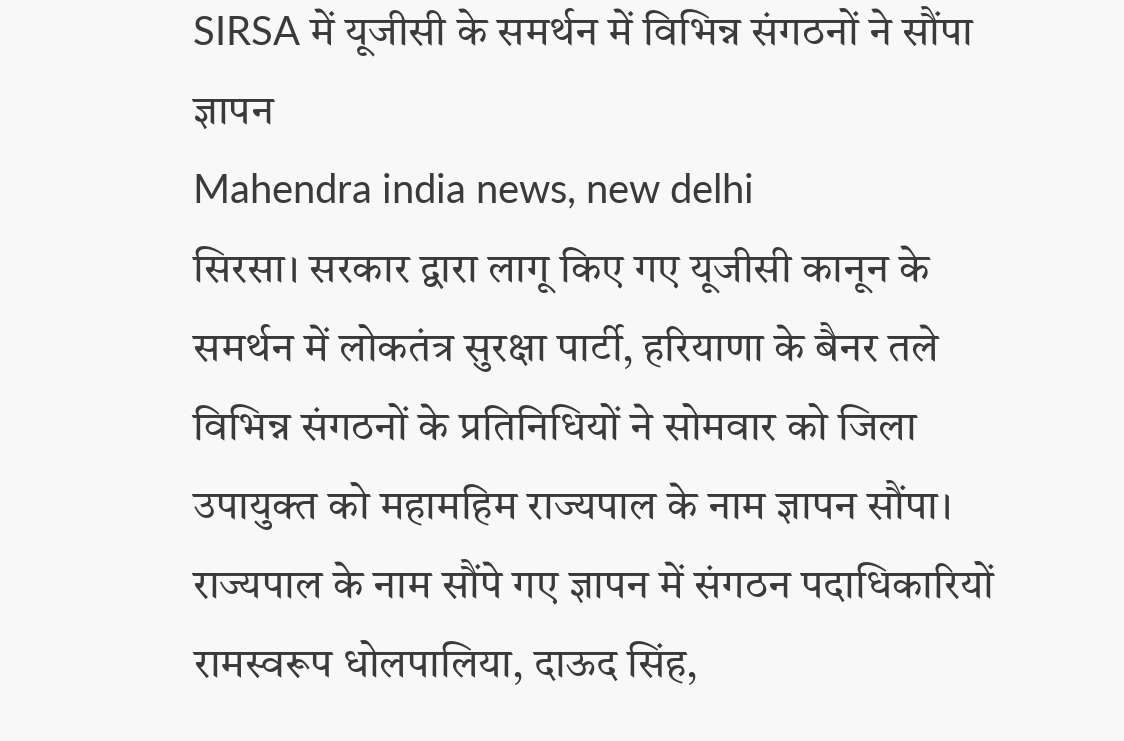SIRSA में यूजीसी के समर्थन में विभिन्न संगठनों ने सौंपा ज्ञापन
Mahendra india news, new delhi
सिरसा। सरकार द्वारा लागू किए गए यूजीसी कानून के समर्थन में लोकतंत्र सुरक्षा पार्टी, हरियाणा के बैनर तले विभिन्न संगठनों के प्रतिनिधियों ने सोमवार को जिला उपायुक्त को महामहिम राज्यपाल के नाम ज्ञापन सौंपा। राज्यपाल के नाम सौंपे गए ज्ञापन में संगठन पदाधिकारियों रामस्वरूप धोलपालिया, दाऊद सिंह,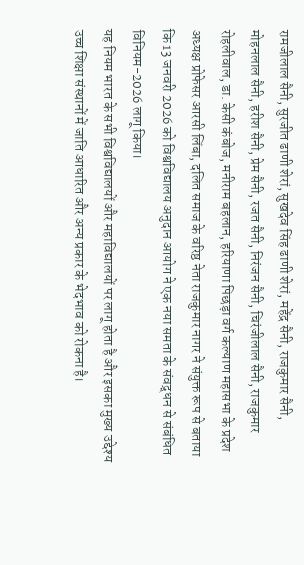रामजीलाल सैनी, सुरजीत ढाणी शेरां, सुखदेव सिंह ढाणी शेरां, महेंद्र सैनी, राजकुमार सैनी, मोहनलाल सैनी, हरीश सैनी, प्रेम सैनी, रजत सैनी, निरंजन सैनी, चिरंजीलाल सैनी, राजकुमार रोहलीवाल, डा. केसी कंबोज, मनीराम बहलान, हरियाणा पिछड़ा वर्ग कल्याण महासभा के प्रदेश अध्यक्ष प्रोफेसर आरसी लिंबा, दलित समाज के वरिष्ठ नेता राजकुमार नागर ने संयुक्त रूप से बताया कि 13 जनवरी 2026 को विश्वविद्यालय अनुदान आयोग ने एक नया समता के संवद्र्धन से संबंधित विनियम-2026 लागू किया।
यह नियम भारत के सभी विश्वविद्यालयों और महाविद्यालयों पर लागू होता है और इसका मुख्य उद्देश्य उच्च शिक्षा संस्थानों में जाति आधारित और अन्य प्रकार के भेदभाव को रोकना है।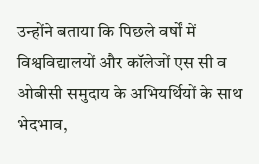उन्होंने बताया कि पिछले वर्षों में विश्वविद्यालयों और कॉलेजों एस सी व ओबीसी समुदाय के अभियर्थियों के साथ भेदभाव,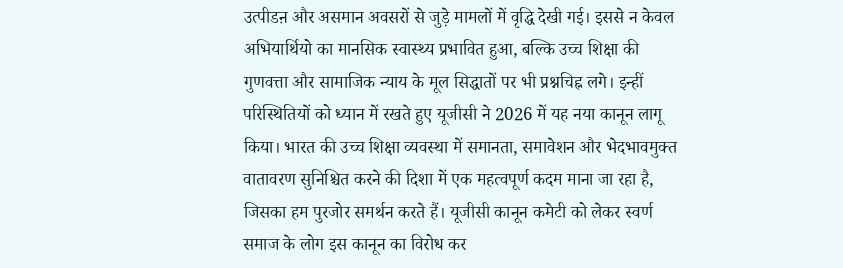उत्पीडऩ और असमान अवसरों से जुड़े मामलों में वृद्धि देखी गई। इससे न केवल अभियार्थियो का मानसिक स्वास्थ्य प्रभावित हुआ, बल्कि उच्च शिक्षा की गुणवत्ता और सामाजिक न्याय के मूल सिद्धातों पर भी प्रश्नचिह्न लगे। इन्हीं परिस्थितियों को ध्यान में रखते हुए यूजीसी ने 2026 में यह नया कानून लागू किया। भारत की उच्च शिक्षा व्यवस्था में समानता, समावेशन और भेदभावमुक्त वातावरण सुनिश्चित करने की दिशा में एक महत्वपूर्ण कदम माना जा रहा है, जिसका हम पुरजोर समर्थन करते हैं। यूजीसी कानून कमेटी को लेकर स्वर्ण समाज के लोग इस कानून का विरोध कर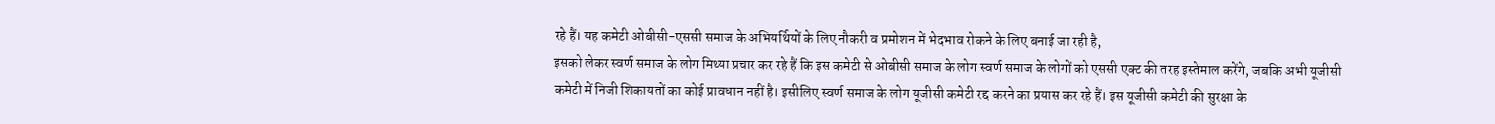रहे हैं। यह कमेटी ओबीसी-एससी समाज के अभियर्थियों के लिए नौकरी व प्रमोशन में भेदभाव रोकने के लिए बनाई जा रही है,
इसको लेकर स्वर्ण समाज के लोग मिथ्या प्रचार कर रहे हैं कि इस कमेटी से ओबीसी समाज के लोग स्वर्ण समाज के लोगों को एससी एक्ट की तरह इस्तेमाल करेंगे, जबकि अभी यूजीसी कमेटी में निजी शिकायतों का कोई प्रावधान नहीं है। इसीलिए स्वर्ण समाज के लोग यूजीसी कमेटी रद्द करने का प्रयास कर रहे हैं। इस यूजीसी कमेटी की सुरक्षा के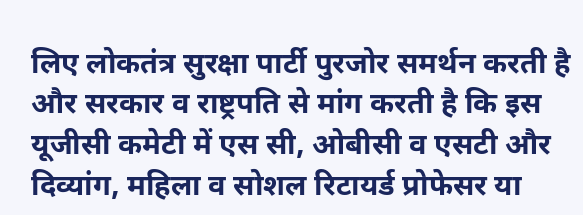लिए लोकतंत्र सुरक्षा पार्टी पुरजोर समर्थन करती है और सरकार व राष्ट्रपति से मांग करती है कि इस यूजीसी कमेटी में एस सी, ओबीसी व एसटी और दिव्यांग, महिला व सोशल रिटायर्ड प्रोफेसर या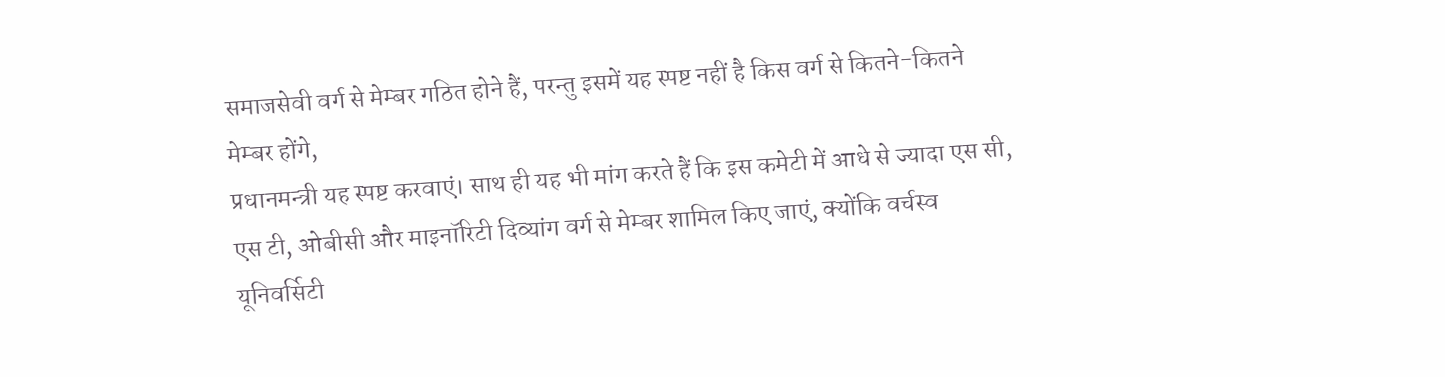समाजसेवी वर्ग से मेम्बर गठित होने हैं, परन्तु इसमें यह स्पष्ट नहीं है किस वर्ग से कितने-कितने मेम्बर होंगे,
प्रधानमन्त्री यह स्पष्ट करवाएं। साथ ही यह भी मांग करते हैं कि इस कमेटी में आधे से ज्यादा एस सी, एस टी, ओबीसी और माइनॉरिटी दिव्यांग वर्ग से मेम्बर शामिल किए जाएं, क्योंकि वर्चस्व यूनिवर्सिटी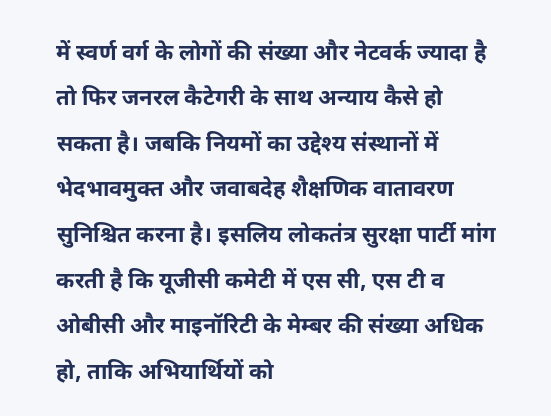में स्वर्ण वर्ग के लोगों की संख्या और नेटवर्क ज्यादा है तो फिर जनरल कैटेगरी के साथ अन्याय कैसे हो सकता है। जबकि नियमों का उद्देश्य संस्थानों में भेदभावमुक्त और जवाबदेह शैक्षणिक वातावरण सुनिश्चित करना है। इसलिय लोकतंत्र सुरक्षा पार्टी मांग करती है कि यूजीसी कमेटी में एस सी, एस टी व ओबीसी और माइनॉरिटी के मेम्बर की संख्या अधिक हो, ताकि अभियार्थियों को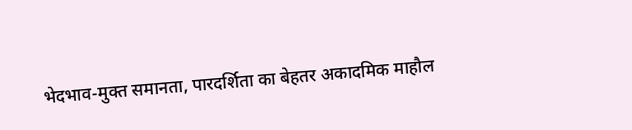भेदभाव-मुक्त समानता, पारदर्शिता का बेहतर अकादमिक माहौल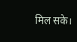मिल सके।